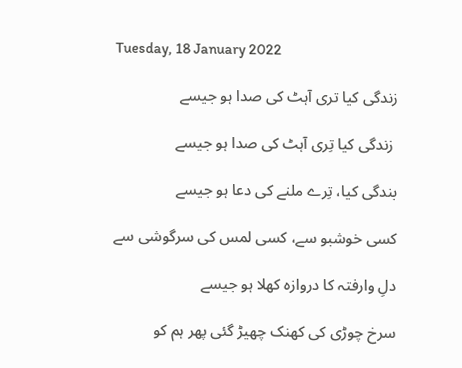Tuesday, 18 January 2022

زندگی کیا تری آہٹ کی صدا ہو جیسے

 زندگی کیا تِری آہٹ کی صدا ہو جیسے

بندگی کیا، تِرے ملنے کی دعا ہو جیسے

کسی خوشبو سے، کسی لمس کی سرگوشی سے

دلِ وارفتہ کا دروازہ کھلا ہو جیسے

سرخ چوڑی کی کھنک چھیڑ گئی پھر ہم کو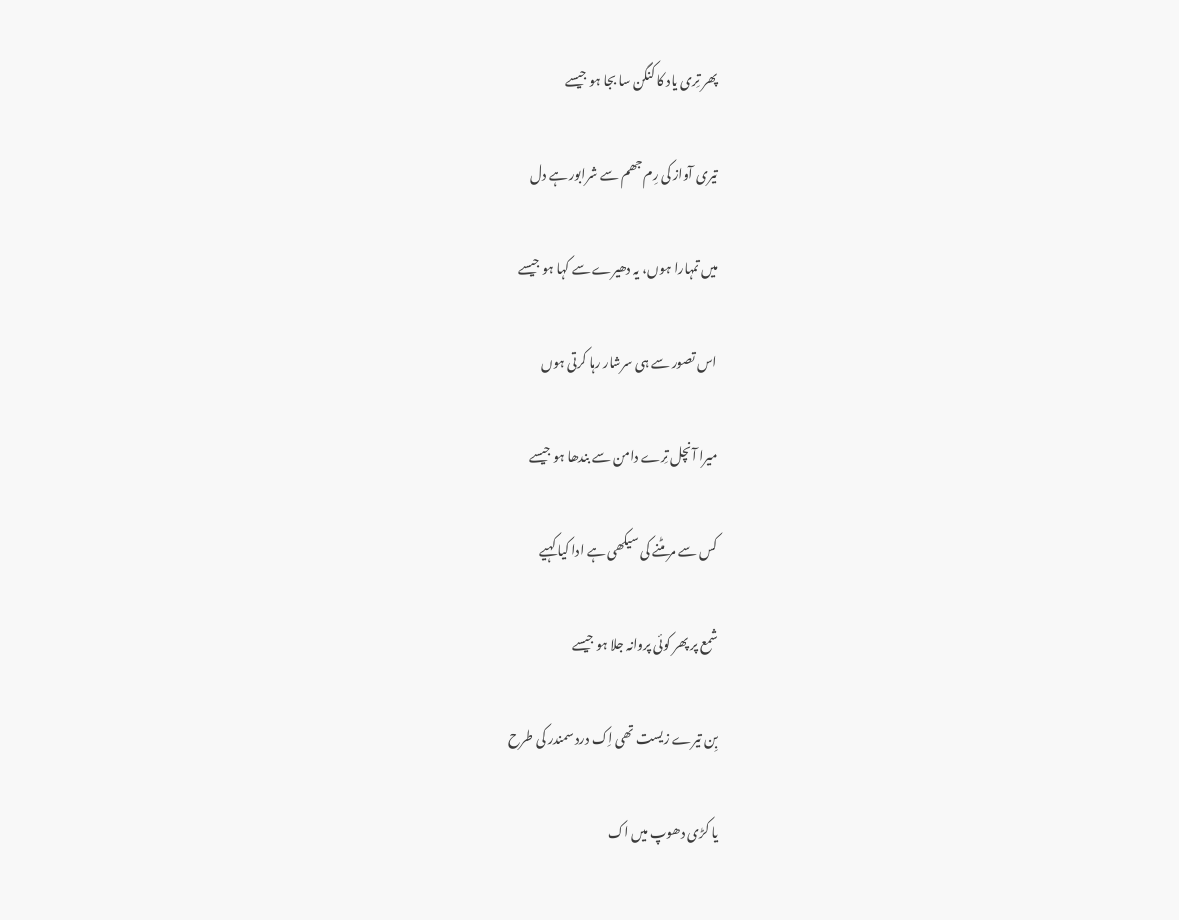پھر تِری یاد کا کنگن سا بجا ہو جیسے

تیری آواز کی رِم جھم سے شرابور ہے دل

میں تمہارا ہوں، یہ دھیرے سے کہا ہو جیسے

اس تصور سے ہی سرشار رہا کرتی ہوں

میرا آنچل تِرے دامن سے بندھا ہو جیسے

کس سے مر مٹنے کی سیکھی ہے ادا کیا کہیے

شمع پر پھر کوئی پروانہ جلا ہو جیسے

بِن تیرے زیست تھی اِک درد سمندر کی طرح

یا کڑی دھوپ میں اک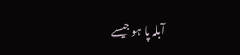آبلہ پا ہو جیسے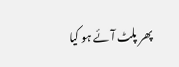پھر پلٹ آئے ہو کیا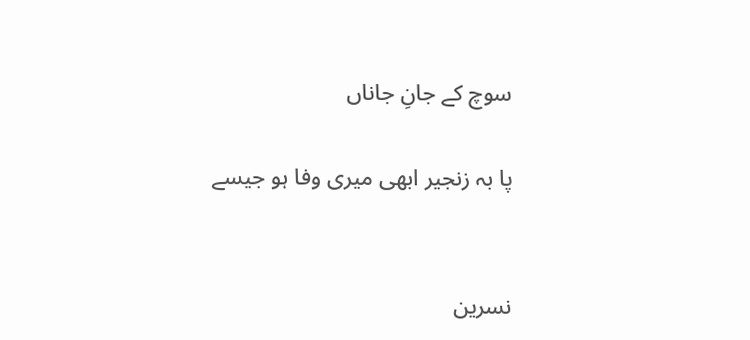سوچ کے جانِ جاناں

پا بہ زنجیر ابھی میری وفا ہو جیسے


نسرین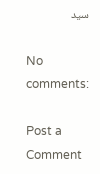سید

No comments:

Post a Comment